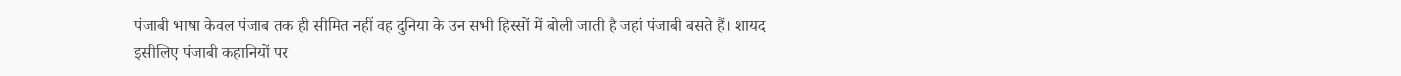पंजाबी भाषा केवल पंजाब तक ही सीमित नहीं वह दुनिया के उन सभी हिस्सों में बोली जाती है जहां पंजाबी बसते हैं। शायद इसीलिए पंजाबी कहानियों पर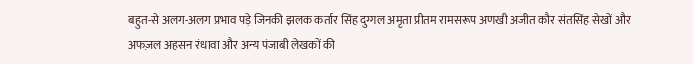बहुत-से अलग-अलग प्रभाव पड़े जिनकी झलक कर्तार सिंह दुग्गल अमृता प्रीतम रामसरूप अणखी अजीत कौर संतसिंह सेखों और अफज़ल अहसन रंधावा और अन्य पंजाबी लेखकों की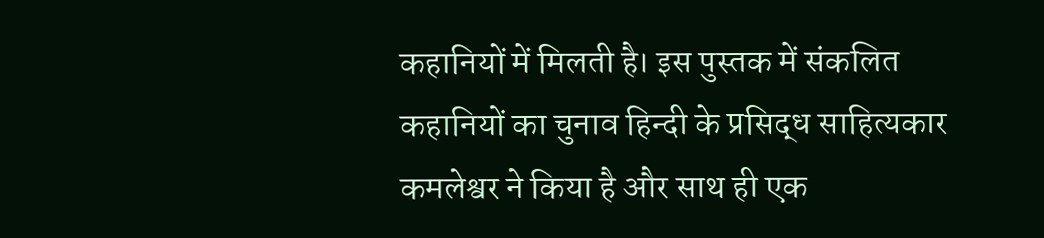कहानियों में मिलती है। इस पुस्तक में संकलित कहानियों का चुनाव हिन्दी के प्रसिद्ध साहित्यकार कमलेश्वर ने किया है और साथ ही एक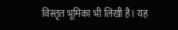विस्तृत भूमिका भी लिखी है। यह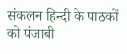संकलन हिन्दी के पाठकों को पंजाबी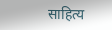साहित्य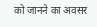को जानने का अवसर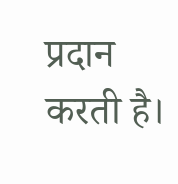प्रदान करती है।